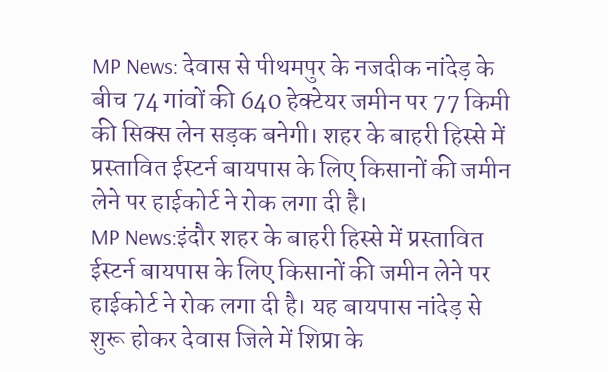MP News: देवास से पीथमपुर के नजदीक नांदेड़ के बीच 74 गांवों की 640 हेक्टेयर जमीन पर 77 किमी की सिक्स लेन सड़क बनेगी। शहर के बाहरी हिस्से में प्रस्तावित ईस्टर्न बायपास के लिए किसानों की जमीन लेने पर हाईकोर्ट ने रोक लगा दी है।
MP News:इंदौर शहर के बाहरी हिस्से में प्रस्तावित ईस्टर्न बायपास के लिए किसानों की जमीन लेने पर हाईकोर्ट ने रोक लगा दी है। यह बायपास नांदेड़ से शुरू होकर देवास जिले में शिप्रा के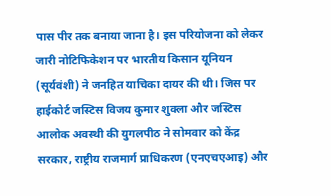पास पीर तक बनाया जाना है। इस परियोजना को लेकर जारी नोटिफिकेशन पर भारतीय किसान यूनियन (सूर्यवंशी) ने जनहित याचिका दायर की थी। जिस पर हाईकोर्ट जस्टिस विजय कुमार शुक्ला और जस्टिस आलोक अवस्थी की युगलपीठ ने सोमवार को केंद्र सरकार, राष्ट्रीय राजमार्ग प्राधिकरण (एनएचएआइ) और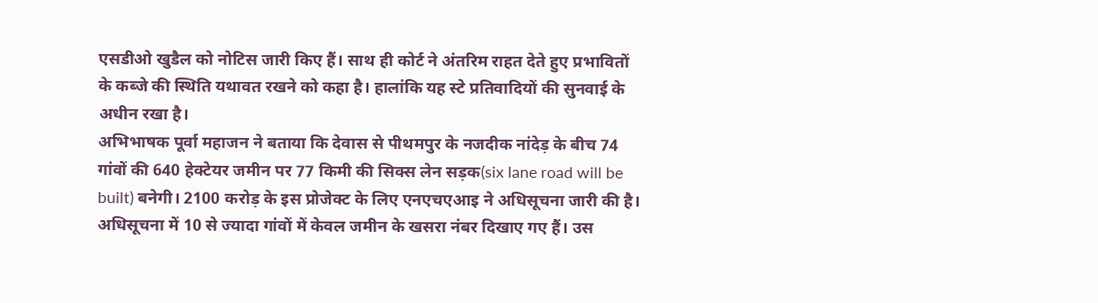एसडीओ खुडैल को नोटिस जारी किए हैं। साथ ही कोर्ट ने अंतरिम राहत देते हुए प्रभावितों के कब्जे की स्थिति यथावत रखने को कहा है। हालांकि यह स्टे प्रतिवादियों की सुनवाई के अधीन रखा है।
अभिभाषक पूर्वा महाजन ने बताया कि देवास से पीथमपुर के नजदीक नांदेड़ के बीच 74 गांवों की 640 हेक्टेयर जमीन पर 77 किमी की सिक्स लेन सड़क(six lane road will be built) बनेगी। 2100 करोड़ के इस प्रोजेक्ट के लिए एनएचएआइ ने अधिसूचना जारी की है। अधिसूचना में 10 से ज्यादा गांवों में केवल जमीन के खसरा नंबर दिखाए गए हैं। उस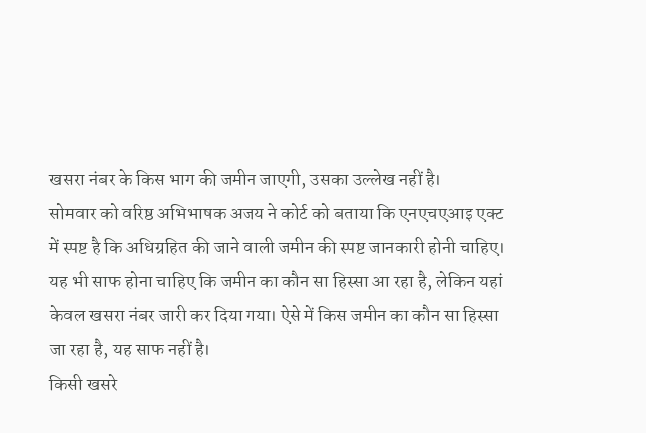खसरा नंबर के किस भाग की जमीन जाएगी, उसका उल्लेख नहीं है।
सोमवार को वरिष्ठ अभिभाषक अजय ने कोर्ट को बताया कि एनएचएआइ एक्ट में स्पष्ट है कि अधिग्रहित की जाने वाली जमीन की स्पष्ट जानकारी होनी चाहिए। यह भी साफ होना चाहिए कि जमीन का कौन सा हिस्सा आ रहा है, लेकिन यहां केवल खसरा नंबर जारी कर दिया गया। ऐसे में किस जमीन का कौन सा हिस्सा जा रहा है, यह साफ नहीं है।
किसी खसरे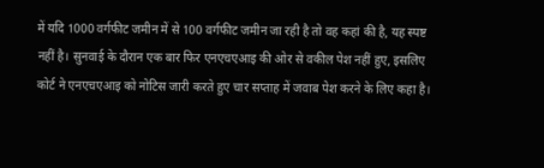में यदि 1000 वर्गफीट जमीन में से 100 वर्गफीट जमीन जा रही है तो वह कहां की है, यह स्पष्ट नहीं है। सुनवाई के दौरान एक बार फिर एनएचएआइ की ओर से वकील पेश नहीं हुए, इसलिए कोर्ट ने एनएचएआइ को नोटिस जारी करते हुए चार सप्ताह में जवाब पेश करने के लिए कहा है।